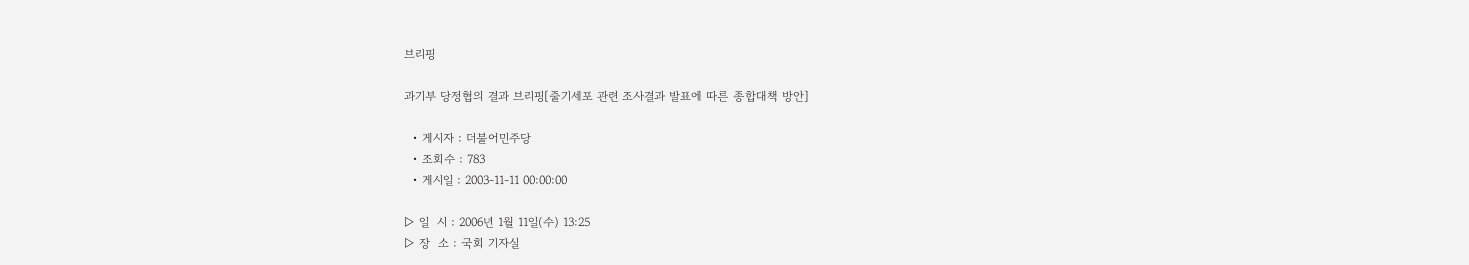브리핑

과기부 당정협의 결과 브리핑[줄기세포 관련 조사결과 발표에 따른 종합대책 방안]

  • 게시자 : 더불어민주당
  • 조회수 : 783
  • 게시일 : 2003-11-11 00:00:00

▷ 일  시 : 2006년 1월 11일(수) 13:25
▷ 장  소 : 국회 기자실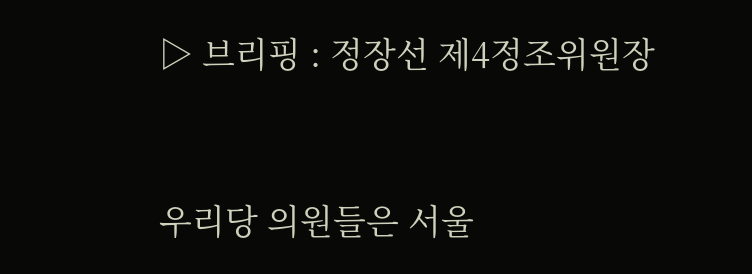▷ 브리핑 : 정장선 제4정조위원장



우리당 의원들은 서울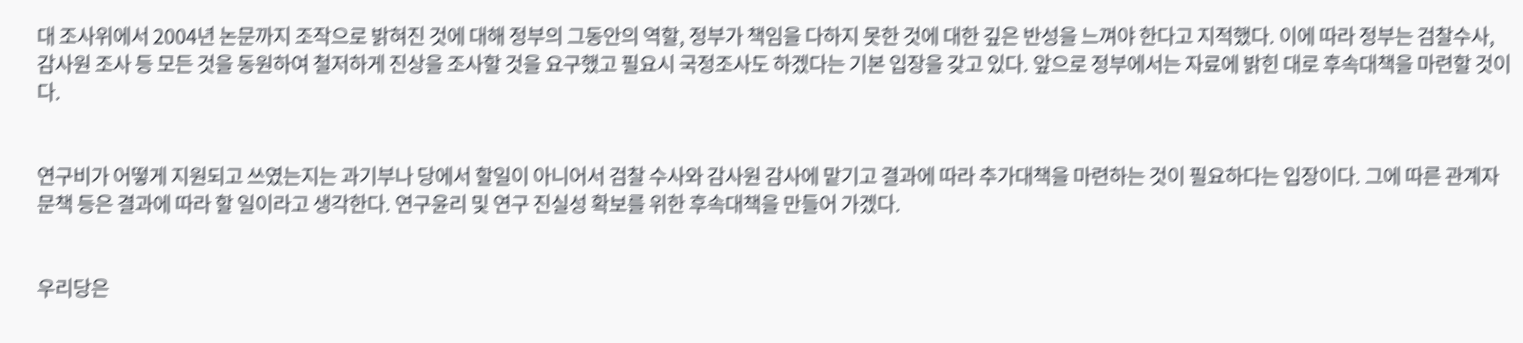대 조사위에서 2004년 논문까지 조작으로 밝혀진 것에 대해 정부의 그동안의 역할, 정부가 책임을 다하지 못한 것에 대한 깊은 반성을 느껴야 한다고 지적했다. 이에 따라 정부는 검찰수사, 감사원 조사 등 모든 것을 동원하여 철저하게 진상을 조사할 것을 요구했고 필요시 국정조사도 하겠다는 기본 입장을 갖고 있다. 앞으로 정부에서는 자료에 밝힌 대로 후속대책을 마련할 것이다.


연구비가 어떻게 지원되고 쓰였는지는 과기부나 당에서 할일이 아니어서 검찰 수사와 감사원 감사에 맡기고 결과에 따라 추가대책을 마련하는 것이 필요하다는 입장이다. 그에 따른 관계자 문책 등은 결과에 따라 할 일이라고 생각한다. 연구윤리 및 연구 진실성 확보를 위한 후속대책을 만들어 가겠다.


우리당은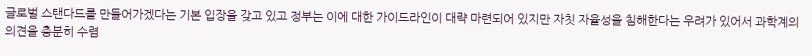글로벌 스탠다드를 만들어가겠다는 기본 입장을 갖고 있고 정부는 이에 대한 가이드라인이 대략 마련되어 있지만 자칫 자율성을 침해한다는 우려가 있어서 과학계의 의견을 충분히 수렴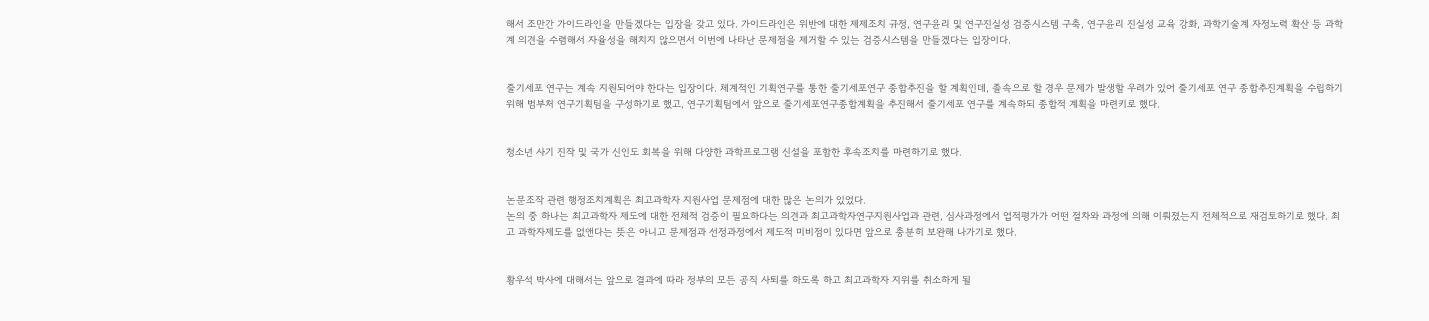해서 조만간 가이드라인을 만들겠다는 입장을 갖고 있다. 가이드라인은 위반에 대한 제제조치 규정, 연구윤리 및 연구진실성 검증시스템 구축, 연구윤리 진실성 교육 강화, 과학기술계 자정노력 확산 등 과학계 의견을 수렴해서 자율성을 해치지 않으면서 이번에 나타난 문제점을 제거할 수 있는 검증시스템을 만들겠다는 입장이다.


줄기세포 연구는 계속 지원되어야 한다는 입장이다. 체계적인 기획연구를 통한 줄기세포연구 종합추진을 할 계획인데, 졸속으로 할 경우 문제가 발생할 우려가 있어 줄기세포 연구 종합추진계획을 수립하기 위해 범부처 연구기획팀을 구성하기로 했고, 연구기획팀에서 앞으로 줄기세포연구종합계획을 추진해서 줄기세포 연구를 계속하되 종합적 계획을 마련키로 했다.


청소년 사기 진작 및 국가 신인도 회복을 위해 다양한 과학프로그램 신설을 포함한 후속조치를 마련하기로 했다.


논문조작 관련 행정조치계획은 최고과학자 지원사업 문제점에 대한 많은 논의가 있었다.
논의 중 하나는 최고과학자 제도에 대한 전체적 검증이 필요하다는 의견과 최고과학자연구지원사업과 관련, 심사과정에서 업적평가가 어떤 절차와 과정에 의해 이뤄졌는지 전체적으로 재검토하기로 했다. 최고 과학자제도를 없앤다는 뜻은 아니고 문제점과 선정과정에서 제도적 미비점이 있다면 앞으로 충분히 보완해 나가기로 했다.


황우석 박사에 대해서는 앞으로 결과에 따라 정부의 모든 공직 사퇴를 하도록 하고 최고과학자 지위를 취소하게 될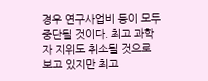경우 연구사업비 등이 모두 중단될 것이다. 최고 과학자 지위도 취소될 것으로 보고 있지만 최고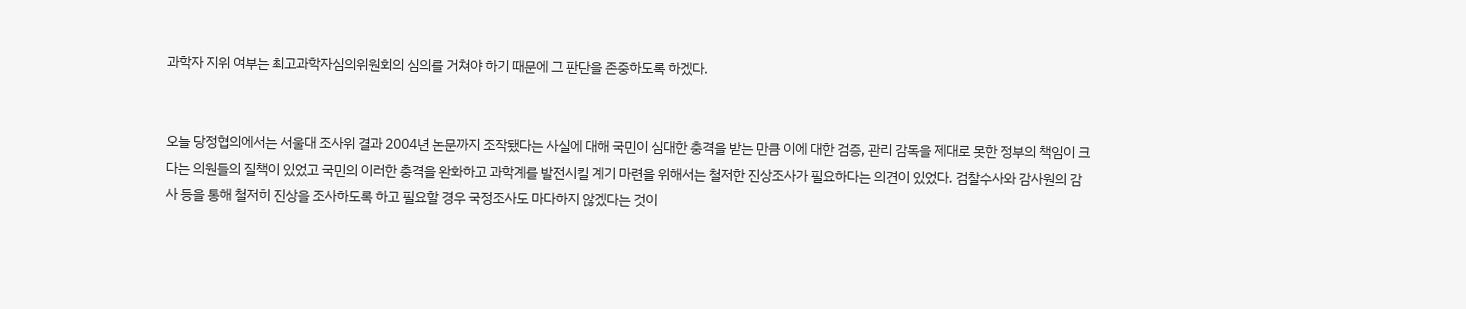과학자 지위 여부는 최고과학자심의위원회의 심의를 거쳐야 하기 때문에 그 판단을 존중하도록 하겠다.


오늘 당정협의에서는 서울대 조사위 결과 2004년 논문까지 조작됐다는 사실에 대해 국민이 심대한 충격을 받는 만큼 이에 대한 검증, 관리 감독을 제대로 못한 정부의 책임이 크다는 의원들의 질책이 있었고 국민의 이러한 충격을 완화하고 과학계를 발전시킬 계기 마련을 위해서는 철저한 진상조사가 필요하다는 의견이 있었다. 검찰수사와 감사원의 감사 등을 통해 철저히 진상을 조사하도록 하고 필요할 경우 국정조사도 마다하지 않겠다는 것이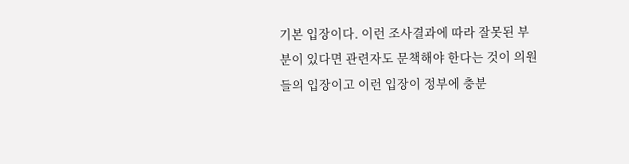기본 입장이다. 이런 조사결과에 따라 잘못된 부분이 있다면 관련자도 문책해야 한다는 것이 의원들의 입장이고 이런 입장이 정부에 충분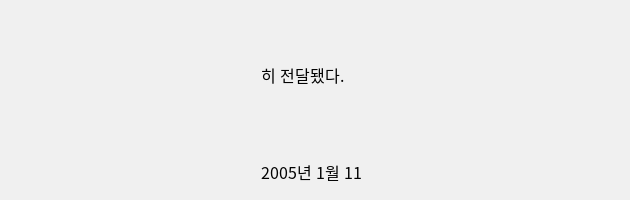히 전달됐다.



2005년 1월 11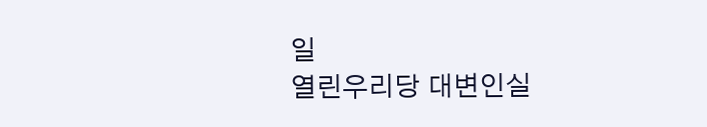일
열린우리당 대변인실